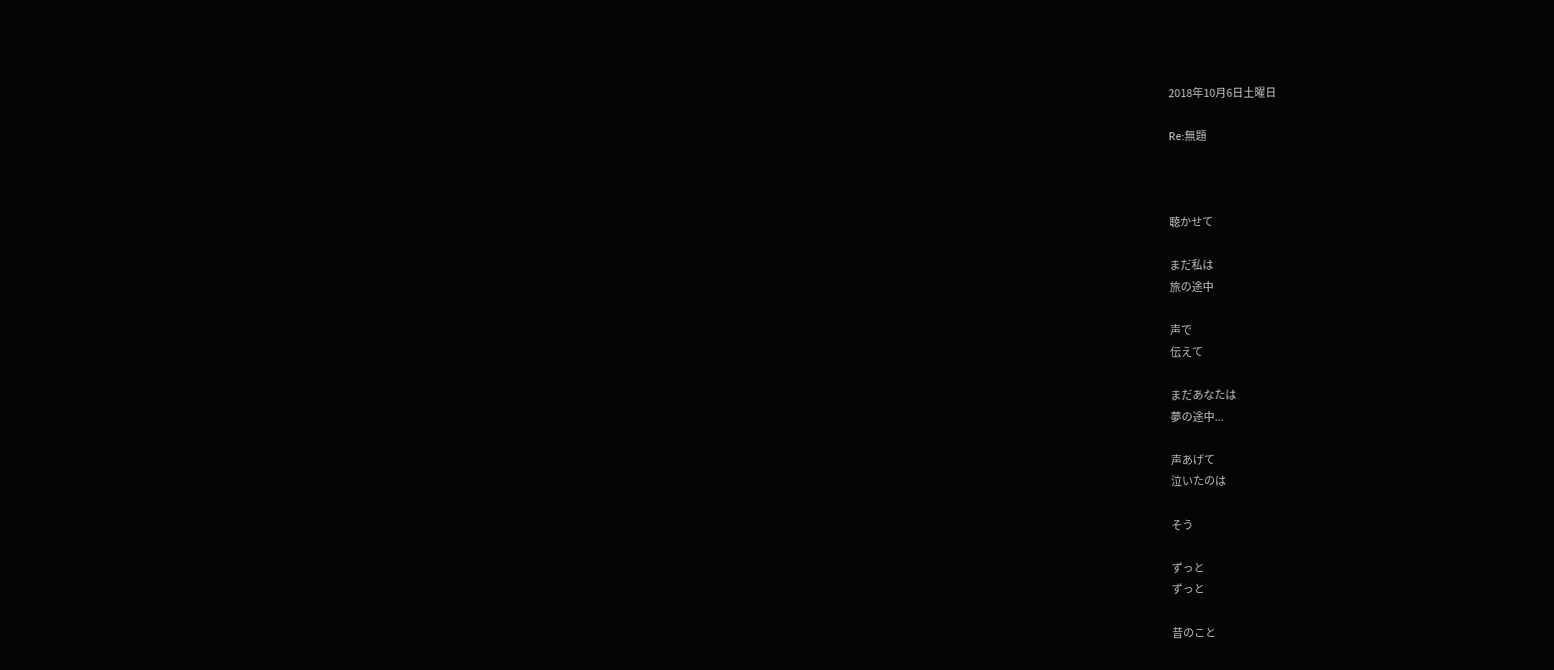2018年10月6日土曜日

Re:無題



聴かせて

まだ私は
旅の途中

声で
伝えて

まだあなたは
夢の途中...

声あげて
泣いたのは

そう

ずっと
ずっと

昔のこと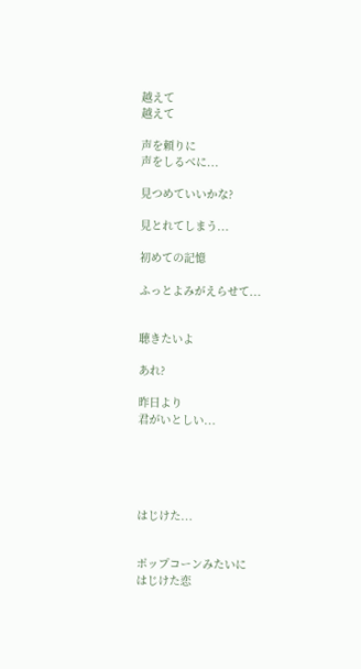越えて
越えて

声を頼りに
声をしるべに...

見つめていいかな?

見とれてしまう...

初めての記憶

ふっとよみがえらせて...


聴きたいよ

あれ?

昨日より
君がいとしい...





はじけた...


ポップコーンみたいに
はじけた恋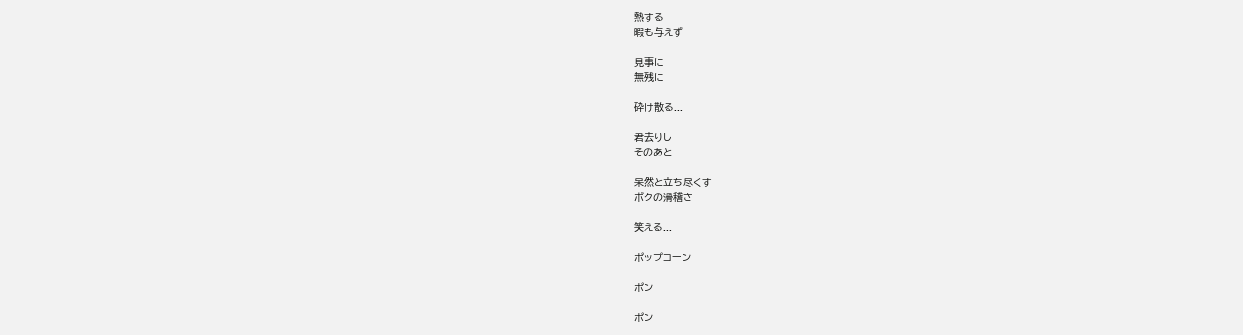熱する
暇も与えず

見事に
無残に

砕け散る...

君去りし
そのあと

呆然と立ち尽くす
ボクの滑稽さ

笑える...

ポップコーン

ポン

ポン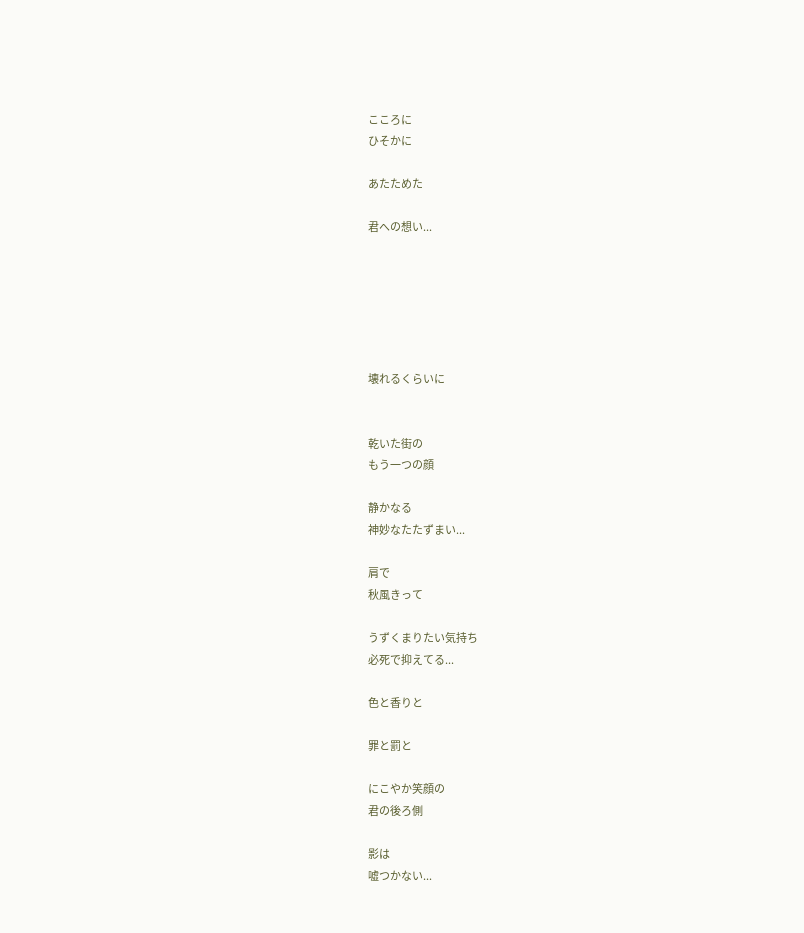こころに
ひそかに

あたためた

君への想い...






壊れるくらいに


乾いた街の
もう一つの顔

静かなる
神妙なたたずまい...

肩で
秋風きって

うずくまりたい気持ち
必死で抑えてる...

色と香りと

罪と罰と

にこやか笑顔の
君の後ろ側

影は
嘘つかない...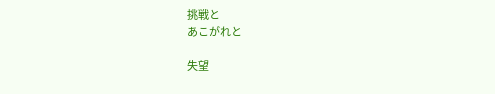挑戦と
あこがれと

失望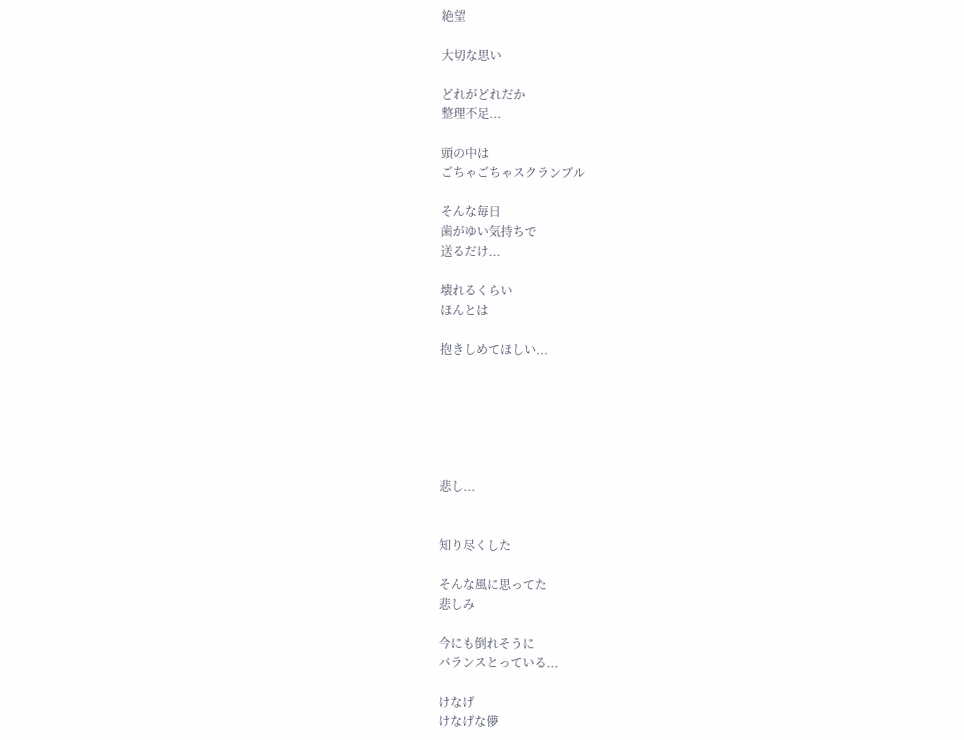絶望

大切な思い

どれがどれだか
整理不足...

頭の中は
ごちゃごちゃスクランブル

そんな毎日
歯がゆい気持ちで
送るだけ...

壊れるくらい
ほんとは

抱きしめてほしい...






悲し...


知り尽くした

そんな風に思ってた
悲しみ

今にも倒れそうに
バランスとっている...

けなげ
けなげな儚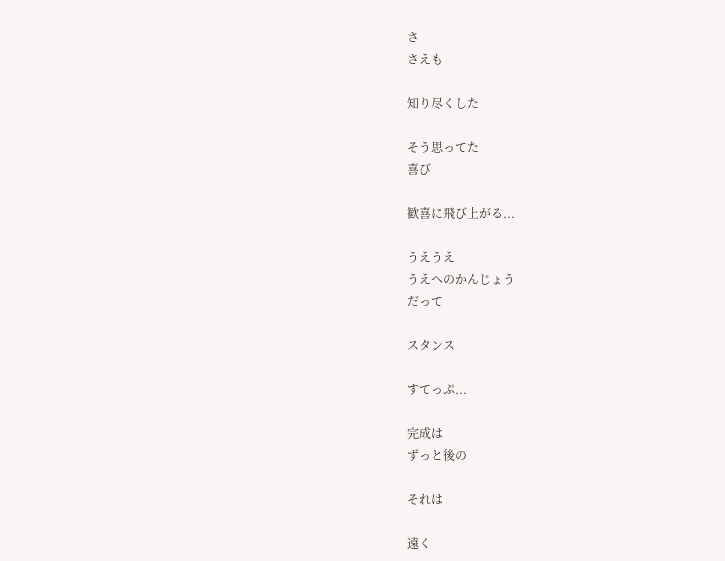さ
さえも

知り尽くした

そう思ってた
喜び

歓喜に飛び上がる...

うえうえ
うえへのかんじょう
だって

スタンス

すてっぷ...

完成は
ずっと後の

それは

遠く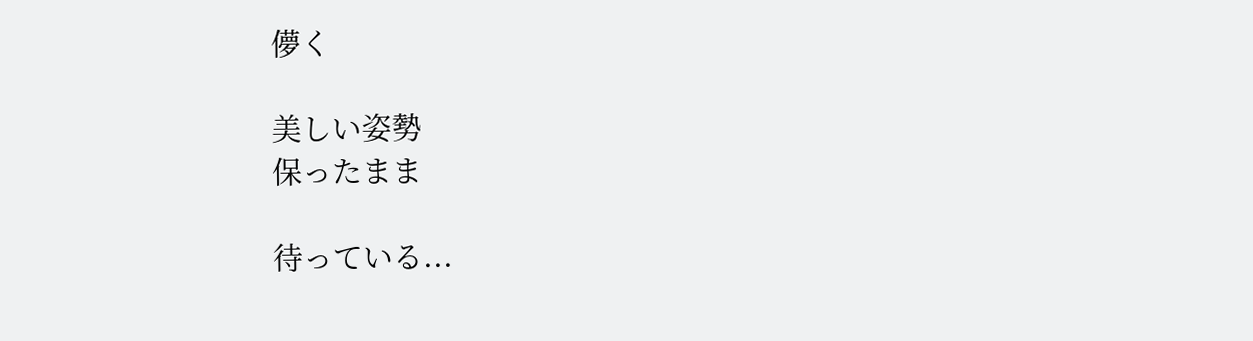儚く

美しい姿勢
保ったまま

待っている...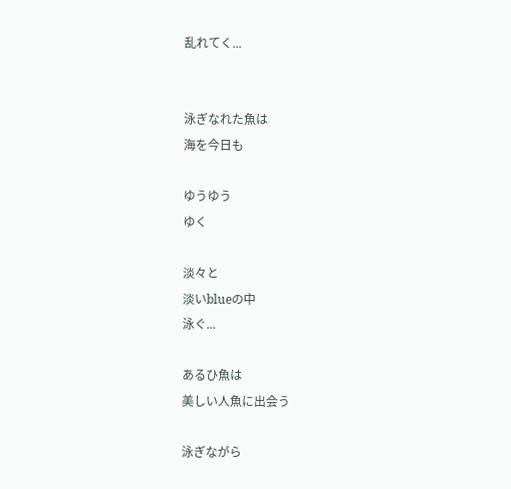乱れてく...


泳ぎなれた魚は
海を今日も

ゆうゆう
ゆく

淡々と
淡いblueの中
泳ぐ...

あるひ魚は
美しい人魚に出会う

泳ぎながら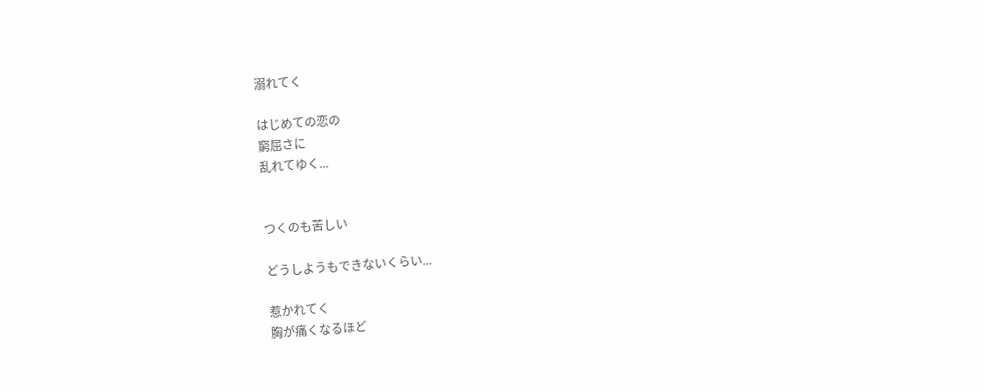溺れてく

はじめての恋の
窮屈さに
乱れてゆく...


つくのも苦しい

どうしようもできないくらい...

惹かれてく
胸が痛くなるほど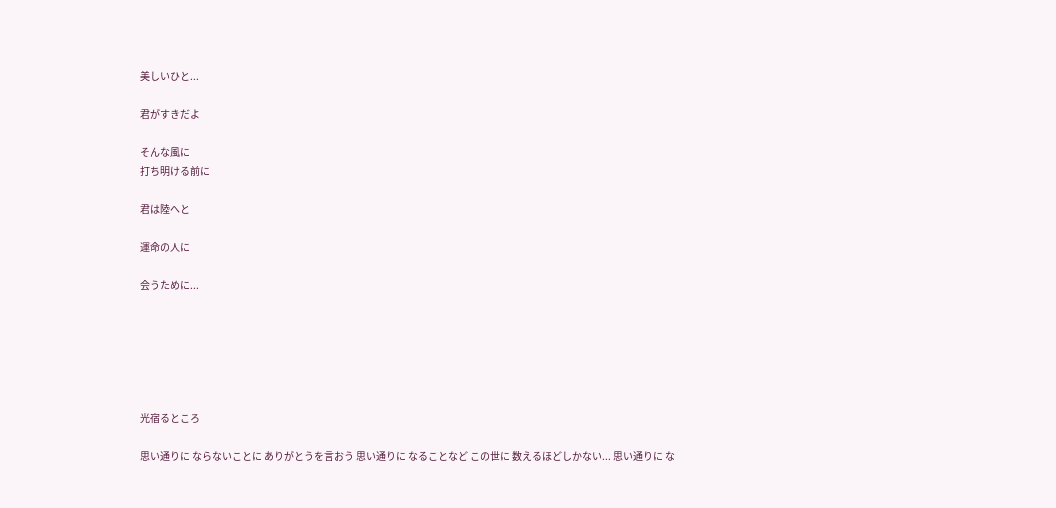美しいひと...

君がすきだよ

そんな風に
打ち明ける前に

君は陸へと

運命の人に

会うために...






光宿るところ

思い通りに ならないことに ありがとうを言おう 思い通りに なることなど この世に 数えるほどしかない... 思い通りに な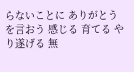らないことに ありがとうを言おう 感じる 育てる やり遂げる 無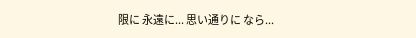限に 永遠に... 思い通りに なら...